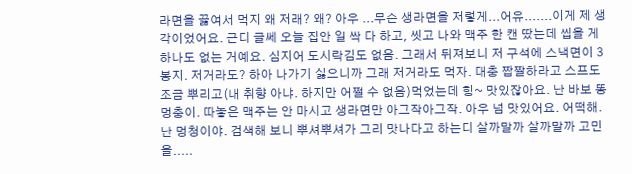라면을 끓여서 먹지 왜 저래? 왜? 아우 ...무슨 생라면을 저렇게...어유.......이게 제 생각이었어요. 근디 글쎄 오늘 집안 일 싹 다 하고, 씻고 나와 맥주 한 캔 땄는데 씹을 게 하나도 없는 거예요. 심지어 도시락김도 없음. 그래서 뒤져보니 저 구석에 스낵면이 3봉지. 저거라도? 하아 나가기 싫으니까 그래 저거라도 먹자. 대충 짭짤하라고 스프도 조금 뿌리고(내 취향 아냐. 하지만 어쩔 수 없음)먹었는데 힝~ 맛있잖아요. 난 바보 똥멍충이. 따놓은 맥주는 안 마시고 생라면만 아그작아그작. 아우 넘 맛있어요. 어떡해. 난 멍청이야. 검색해 보니 뿌셔뿌셔가 그리 맛나다고 하는디 살까말까 살까말까 고민을.....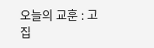오늘의 교훈 : 고집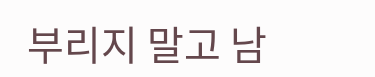부리지 말고 남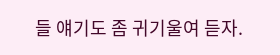들 얘기도 좀 귀기울여 듣자.